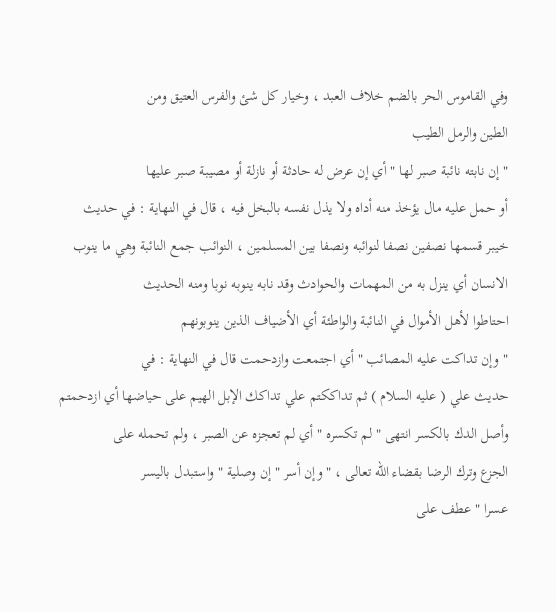وفي القاموس الحر بالضم خلاف العبد ، وخيار كل شئ والفرس العتيق ومن
الطين والرمل الطيب
" إن نابته نائبة صبر لها " أي إن عرض له حادثة أو نازلة أو مصيبة صبر عليها
أو حمل عليه مال يؤخذ منه أداه ولا يذل نفسه بالبخل فيه ، قال في النهاية : في حديث
خيبر قسمها نصفين نصفا لنوائبه ونصفا بين المسلمين ، النوائب جمع النائبة وهي ما ينوب
الانسان أي ينزل به من المهمات والحوادث وقد نابه ينوبه نوبا ومنه الحديث
احتاطوا لأهل الأموال في النائبة والواطئة أي الأضياف الذين ينوبونهم
" وإن تداكت عليه المصائب " أي اجتمعت وازدحمت قال في النهاية : في
حديث علي ( عليه السلام ) ثم تداككتم علي تداكك الإبل الهيم على حياضها أي ازدحمتم
وأصل الدك بالكسر انتهى " لم تكسره " أي لم تعجزه عن الصبر ، ولم تحمله على
الجزع وترك الرضا بقضاء الله تعالى ، " وإن أسر " إن وصلية " واستبدل باليسر
عسرا " عطف على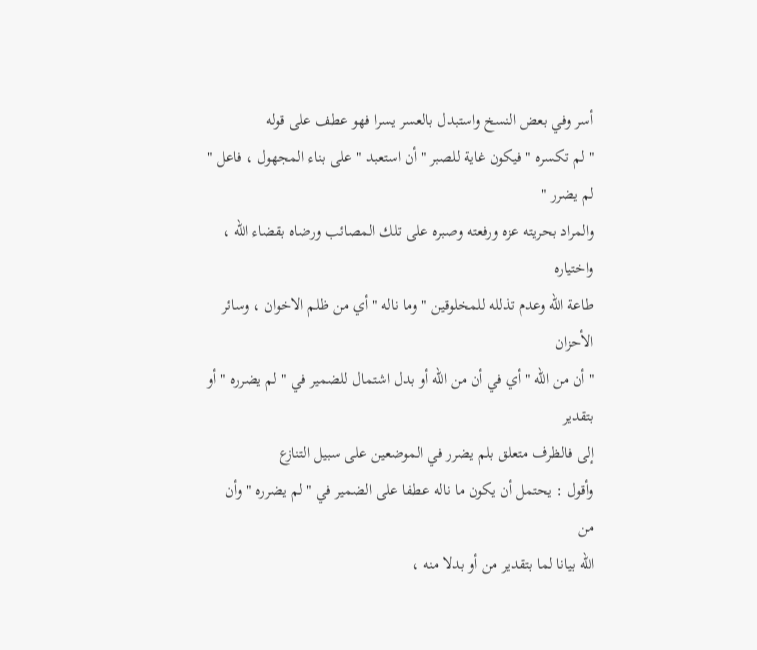أسر وفي بعض النسخ واستبدل بالعسر يسرا فهو عطف على قوله
" لم تكسره " فيكون غاية للصبر " أن استعبد " على بناء المجهول ، فاعل " لم يضرر "
والمراد بحريته عزه ورفعته وصبره على تلك المصائب ورضاه بقضاء الله ، واختياره
طاعة الله وعدم تذلله للمخلوقين " وما ناله " أي من ظلم الاخوان ، وسائر الأحزان
" أن من الله " أي في أن من الله أو بدل اشتمال للضمير في " لم يضرره " أو بتقدير
إلى فالظرف متعلق بلم يضرر في الموضعين على سبيل التنازع
وأقول : يحتمل أن يكون ما ناله عطفا على الضمير في " لم يضرره " وأن من
الله بيانا لما بتقدير من أو بدلا منه ،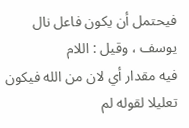فيحتمل أن يكون فاعل نال يوسف ، وقيل : اللام
فيه مقدار أي لان من الله فيكون تعليلا لقوله لم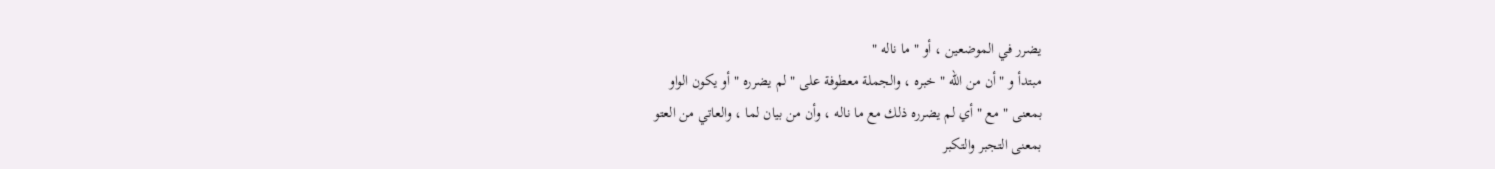يضرر في الموضعين ، أو " ما ناله "
مبتدأ و " أن من الله " خبره ، والجملة معطوفة على " لم يضرره " أو يكون الواو
بمعنى " مع " أي لم يضرره ذلك مع ما ناله ، وأن من بيان لما ، والعاتي من العتو
بمعنى التجبر والتكبر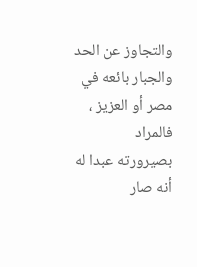والتجاوز عن الحد والجبار بائعه في مصر أو العزيز ، فالمراد
بصيرورته عبدا له أنه صار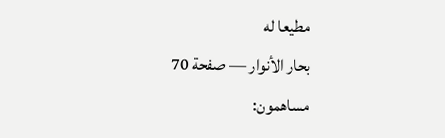مطيعا له
بحار الأنوار — صفحة 70
مساهمون: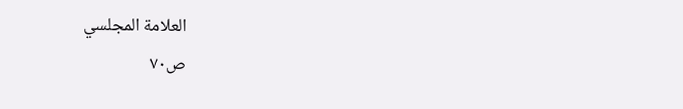العلامة المجلسي
ص٧٠